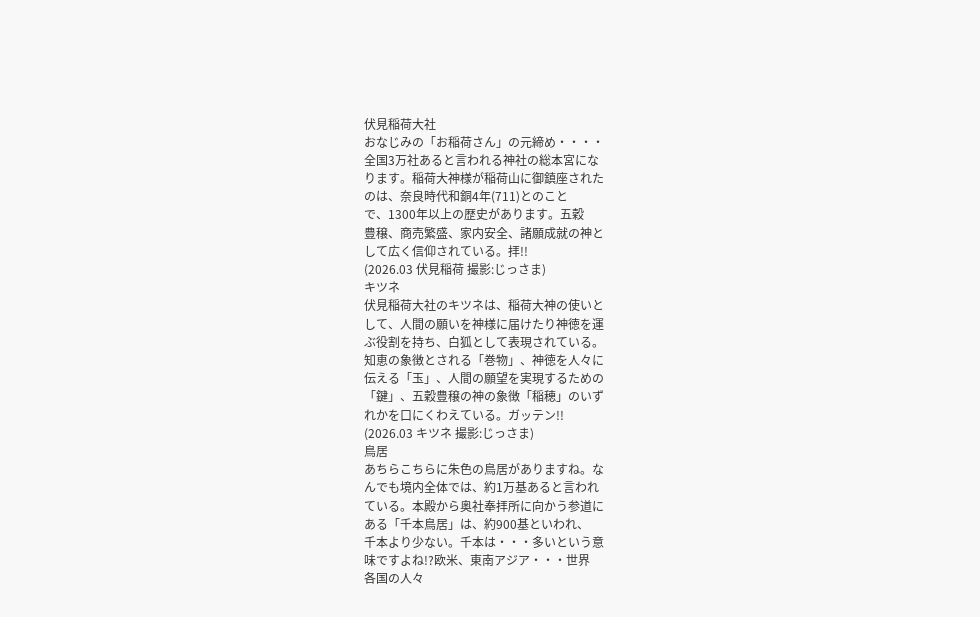伏見稲荷大社
おなじみの「お稲荷さん」の元締め・・・・
全国3万社あると言われる神社の総本宮にな
ります。稲荷大神様が稲荷山に御鎮座された
のは、奈良時代和銅4年(711)とのこと
で、1300年以上の歴史があります。五穀
豊穣、商売繁盛、家内安全、諸願成就の神と
して広く信仰されている。拝!!
(2026.03 伏見稲荷 撮影:じっさま)
キツネ
伏見稲荷大社のキツネは、稲荷大神の使いと
して、人間の願いを神様に届けたり神徳を運
ぶ役割を持ち、白狐として表現されている。
知恵の象徴とされる「巻物」、神徳を人々に
伝える「玉」、人間の願望を実現するための
「鍵」、五穀豊穣の神の象徴「稲穂」のいず
れかを口にくわえている。ガッテン!!
(2026.03 キツネ 撮影:じっさま)
鳥居
あちらこちらに朱色の鳥居がありますね。な
んでも境内全体では、約1万基あると言われ
ている。本殿から奥社奉拝所に向かう参道に
ある「千本鳥居」は、約900基といわれ、
千本より少ない。千本は・・・多いという意
味ですよね!?欧米、東南アジア・・・世界
各国の人々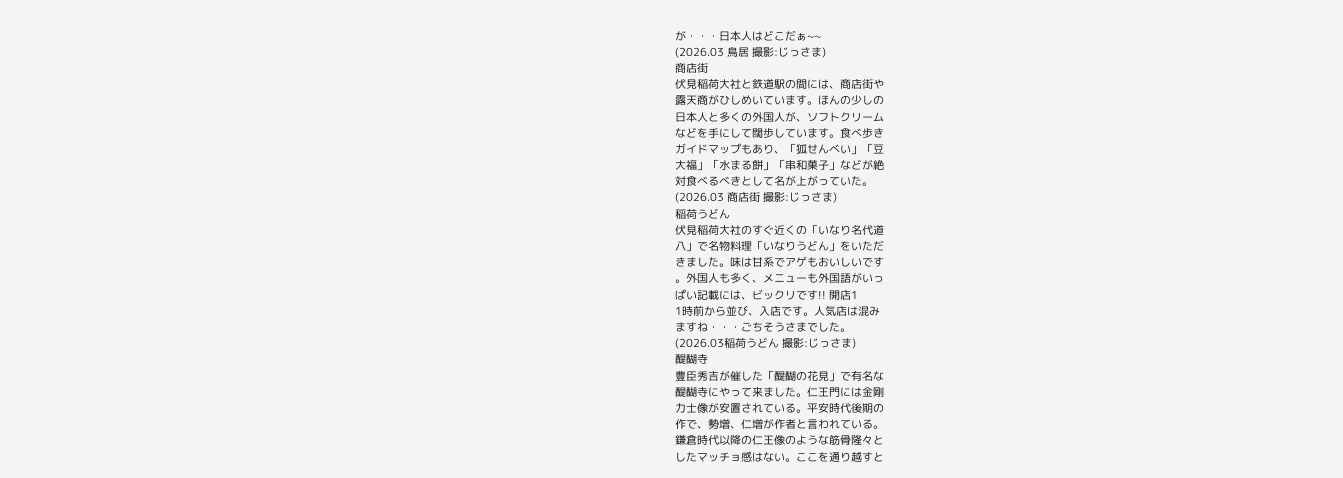が・・・日本人はどこだぁ~~
(2026.03 鳥居 撮影:じっさま)
商店街
伏見稲荷大社と鉄道駅の間には、商店街や
露天商がひしめいています。ほんの少しの
日本人と多くの外国人が、ソフトクリーム
などを手にして闊歩しています。食べ歩き
ガイドマップもあり、「狐せんべい」「豆
大福」「水まる餅」「串和菓子」などが絶
対食べるべきとして名が上がっていた。
(2026.03 商店街 撮影:じっさま)
稲荷うどん
伏見稲荷大社のすぐ近くの「いなり名代道
八」で名物料理「いなりうどん」をいただ
きました。味は甘系でアゲもおいしいです
。外国人も多く、メニューも外国語がいっ
ぱい記載には、ビックリです!! 開店1
1時前から並び、入店です。人気店は混み
ますね・・・ごちそうさまでした。
(2026.03稲荷うどん 撮影:じっさま)
醍醐寺
豊臣秀吉が催した「醍醐の花見」で有名な
醍醐寺にやって来ました。仁王門には金剛
力士像が安置されている。平安時代後期の
作で、勢増、仁増が作者と言われている。
鎌倉時代以降の仁王像のような筋骨隆々と
したマッチョ感はない。ここを通り越すと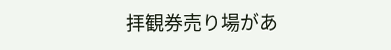拝観券売り場があ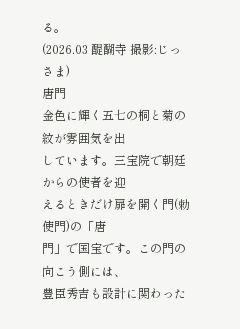る。
(2026.03 醍醐寺 撮影:じっさま)
唐門
金色に輝く五七の桐と菊の紋が雰囲気を出
しています。三宝院で朝廷からの使者を迎
えるときだけ扉を開く門(勅使門)の「唐
門」で国宝です。この門の向こう側には、
豊臣秀吉も設計に関わった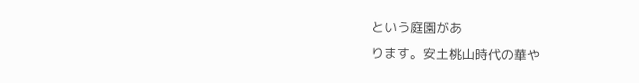という庭園があ
ります。安土桃山時代の華や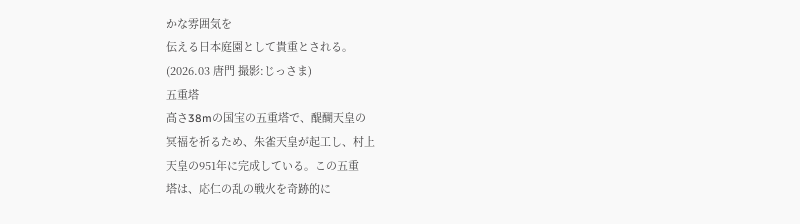かな雰囲気を
伝える日本庭園として貴重とされる。
(2026.03 唐門 撮影:じっさま)
五重塔
高さ38mの国宝の五重塔で、醍醐天皇の
冥福を祈るため、朱雀天皇が起工し、村上
天皇の951年に完成している。この五重
塔は、応仁の乱の戦火を奇跡的に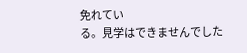免れてい
る。見学はできませんでした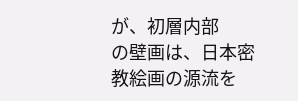が、初層内部
の壁画は、日本密教絵画の源流を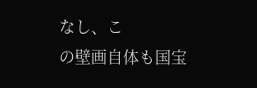なし、こ
の壁画自体も国宝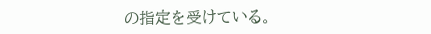の指定を受けている。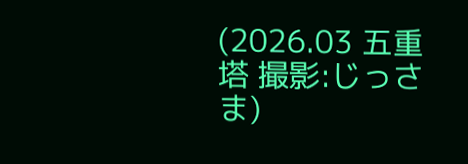(2026.03 五重塔 撮影:じっさま)